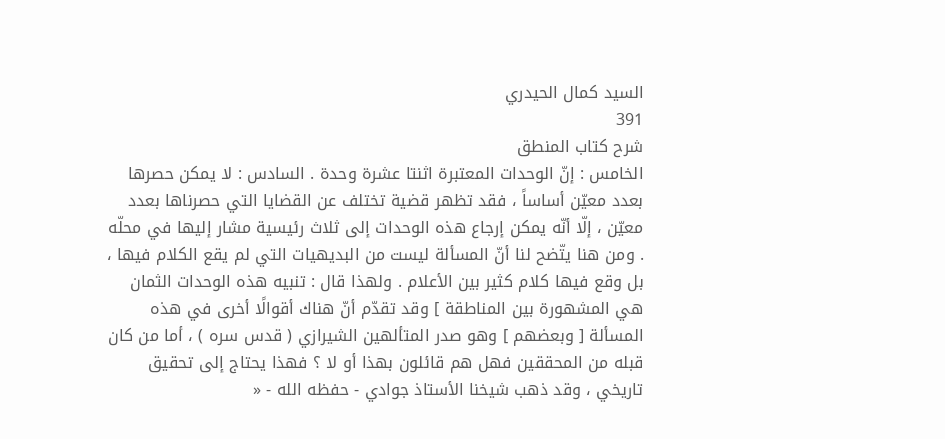السيد كمال الحيدري
391
شرح كتاب المنطق
الخامس : إنّ الوحدات المعتبرة اثنتا عشرة وحدة . السادس : لا يمكن حصرها بعدد معيّن أساساً ، فقد تظهر قضية تختلف عن القضايا التي حصرناها بعدد معيّن ، إلّا أنّه يمكن إرجاع هذه الوحدات إلى ثلاث رئيسية مشار إليها في محلّه . ومن هنا يتّضح لنا أنّ المسألة ليست من البديهيات التي لم يقع الكلام فيها ، بل وقع فيها كلام كثير بين الأعلام . ولهذا قال : تنبيه هذه الوحدات الثمان هي المشهورة بين المناطقة ] وقد تقدّم أنّ هناك أقوالًا أخرى في هذه المسألة [ وبعضهم ] وهو صدر المتألهين الشيرازي ( قدس سره ) ، أما من كان قبله من المحققين فهل هم قائلون بهذا أو لا ؟ فهذا يحتاج إلى تحقيق تاريخي ، وقد ذهب شيخنا الأستاذ جوادي - حفظه الله - «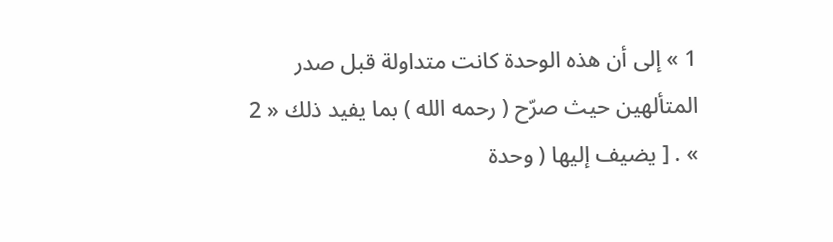1 » إلى أن هذه الوحدة كانت متداولة قبل صدر المتألهين حيث صرّح ( رحمه الله ) بما يفيد ذلك « 2 » . [ يضيف إليها ( وحدة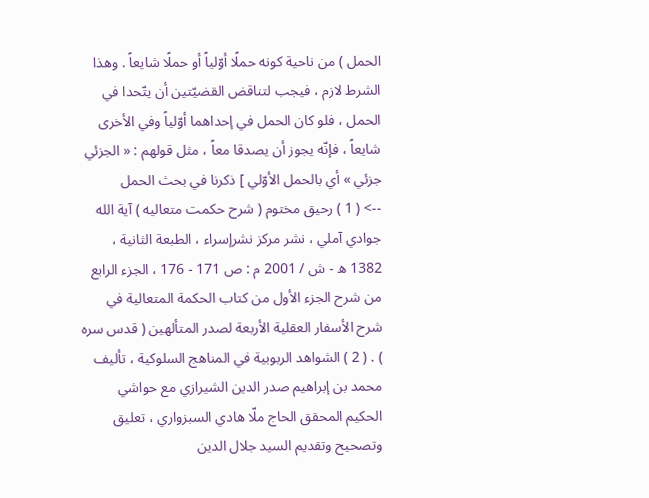الحمل ) من ناحية كونه حملًا أوّلياً أو حملًا شايعاً . وهذا الشرط لازم ، فيجب لتناقض القضيّتين أن يتّحدا في الحمل ، فلو كان الحمل في إحداهما أوّلياً وفي الأخرى شايعاً ، فإنّه يجوز أن يصدقا معاً ، مثل قولهم : « الجزئي جزئي » أي بالحمل الأوّلي ] ذكرنا في بحث الحمل
--> ( 1 ) رحيق مختوم ( شرح حكمت متعاليه ) آية الله جوادي آملي ، نشر مركز نشرإسراء ، الطبعة الثانية ، 1382 ه - ش / 2001 م : ص 171 - 176 ، الجزء الرابع من شرح الجزء الأول من كتاب الحكمة المتعالية في شرح الأسفار العقلية الأربعة لصدر المتألهين ( قدس سره ) . ( 2 ) الشواهد الربوبية في المناهج السلوكية ، تأليف محمد بن إبراهيم صدر الدين الشيرازي مع حواشي الحكيم المحقق الحاج ملّا هادي السبزواري ، تعليق وتصحيح وتقديم السيد جلال الدين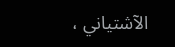الآشتياني ،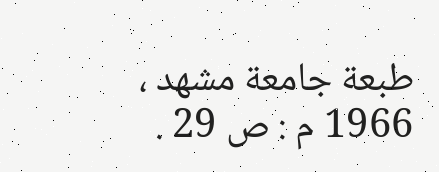طبعة جامعة مشهد ، 1966 م : ص 29 .